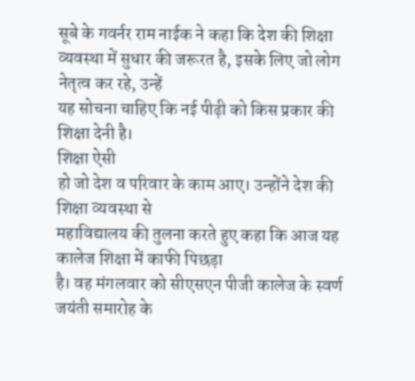सूबे के गवर्नर राम नाईक ने कहा कि देश की शिक्षा
व्यवस्था में सुधार की जरूरत है, इसके लिए जो लोग नेतृत्व कर रहे, उन्हें
यह सोचना चाहिए कि नई पीढ़ी को किस प्रकार की शिक्षा देनी है।
शिक्षा ऐसी
हो जो देश व परिवार के काम आए। उन्होंने देश की शिक्षा व्यवस्था से
महाविद्यालय की तुलना करते हुए कहा कि आज यह कालेज शिक्षा में काफी पिछड़ा
है। वह मंगलवार को सीएसएन पीजी कालेज के स्वर्ण जयंती समारोह के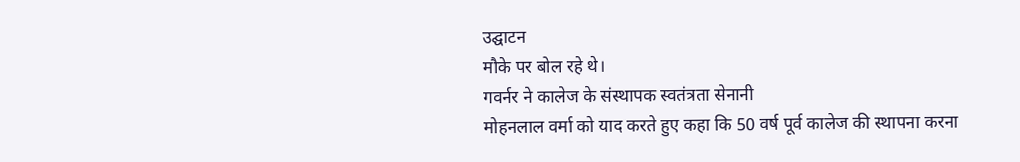उद्घाटन
मौके पर बोल रहे थे।
गवर्नर ने कालेज के संस्थापक स्वतंत्रता सेनानी
मोहनलाल वर्मा को याद करते हुए कहा कि 50 वर्ष पूर्व कालेज की स्थापना करना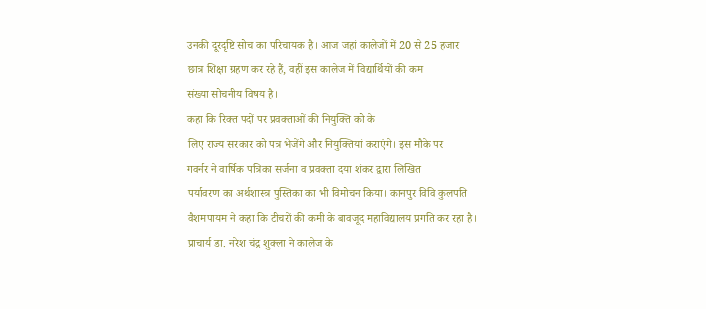उनकी दूरदृष्टि सोच का परिचायक है। आज जहां कालेजों में 20 से 25 हजार
छात्र शिक्षा ग्रहण कर रहे हैं, वहीं इस कालेज में विद्यार्थियों की कम
संख्या सोचनीय विषय है।
कहा कि रिक्त पदों पर प्रवक्ताओं की नियुक्ति को के
लिए राज्य सरकार को पत्र भेजेंगे और नियुक्तियां कराएंगे। इस मौके पर
गवर्नर ने वार्षिक पत्रिका सर्जना व प्रवक्ता दया शंकर द्वारा लिखित
पर्यावरण का अर्थशास्त्र पुस्तिका का भी विमोचन किया। कानपुर विवि कुलपति
वैशमपायम ने कहा कि टीचरों की कमी के बावजूद महाविद्यालय प्रगति कर रहा है।
प्राचार्य डा. नरेश चंद्र शुक्ला ने कालेज के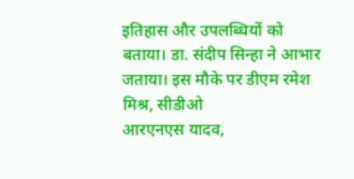इतिहास और उपलब्धियों को
बताया। डा. संदीप सिन्हा ने आभार जताया। इस मौके पर डीएम रमेश मिश्र, सीडीओ
आरएनएस यादव,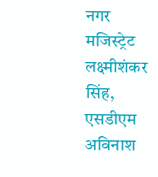नगर मजिस्ट्रेट लक्ष्मीशंकर सिंह, एसडीएम अविनाश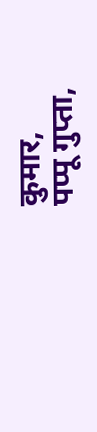कुमार,
पप्पू गुप्ता,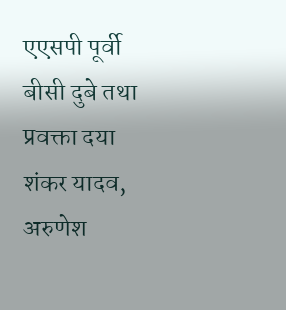एएसपी पूर्वी बीसी दुबे तथा प्रवक्ता दया शंकर यादव, अरुणेश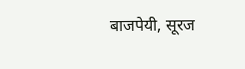बाजपेयी, सूरज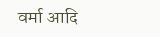वर्मा आदि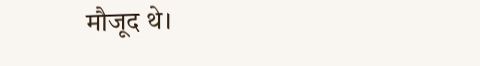मौजूद थे।